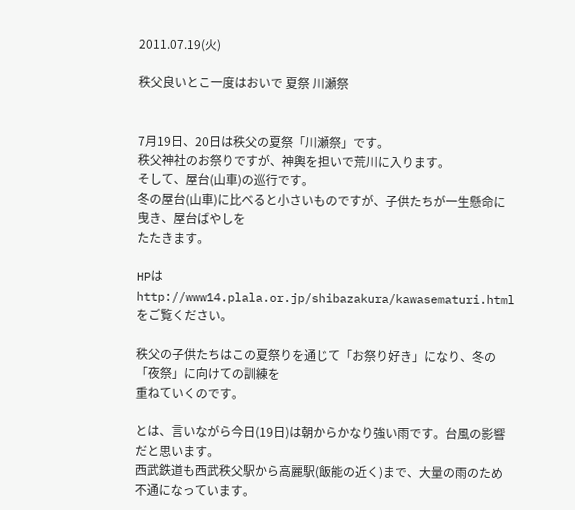2011.07.19(火)

秩父良いとこ一度はおいで 夏祭 川瀬祭


7月19日、20日は秩父の夏祭「川瀬祭」です。
秩父神社のお祭りですが、神輿を担いで荒川に入ります。
そして、屋台(山車)の巡行です。
冬の屋台(山車)に比べると小さいものですが、子供たちが一生懸命に曳き、屋台ばやしを
たたきます。

HPは http://www14.plala.or.jp/shibazakura/kawasematuri.html をご覧ください。

秩父の子供たちはこの夏祭りを通じて「お祭り好き」になり、冬の「夜祭」に向けての訓練を
重ねていくのです。

とは、言いながら今日(19日)は朝からかなり強い雨です。台風の影響だと思います。
西武鉄道も西武秩父駅から高麗駅(飯能の近く)まで、大量の雨のため不通になっています。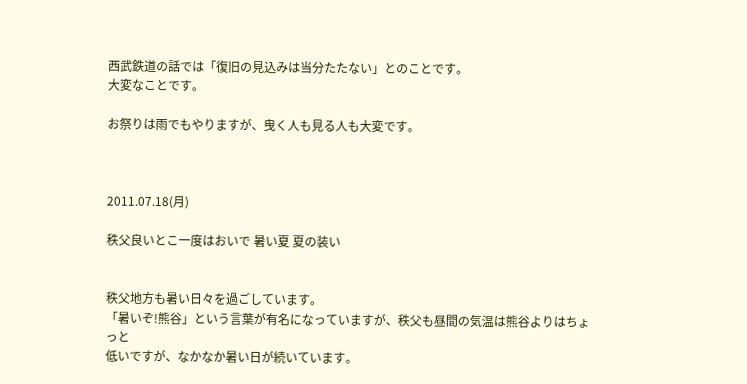西武鉄道の話では「復旧の見込みは当分たたない」とのことです。
大変なことです。

お祭りは雨でもやりますが、曳く人も見る人も大変です。



2011.07.18(月)

秩父良いとこ一度はおいで 暑い夏 夏の装い


秩父地方も暑い日々を過ごしています。
「暑いぞ!熊谷」という言葉が有名になっていますが、秩父も昼間の気温は熊谷よりはちょっと
低いですが、なかなか暑い日が続いています。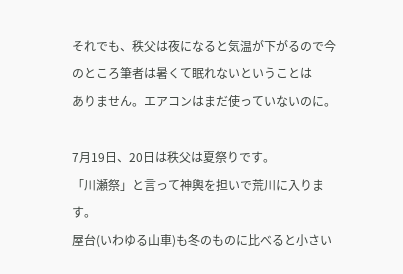それでも、秩父は夜になると気温が下がるので今のところ筆者は暑くて眠れないということは
ありません。エアコンはまだ使っていないのに。

7月19日、20日は秩父は夏祭りです。
「川瀬祭」と言って神輿を担いで荒川に入ります。
屋台(いわゆる山車)も冬のものに比べると小さい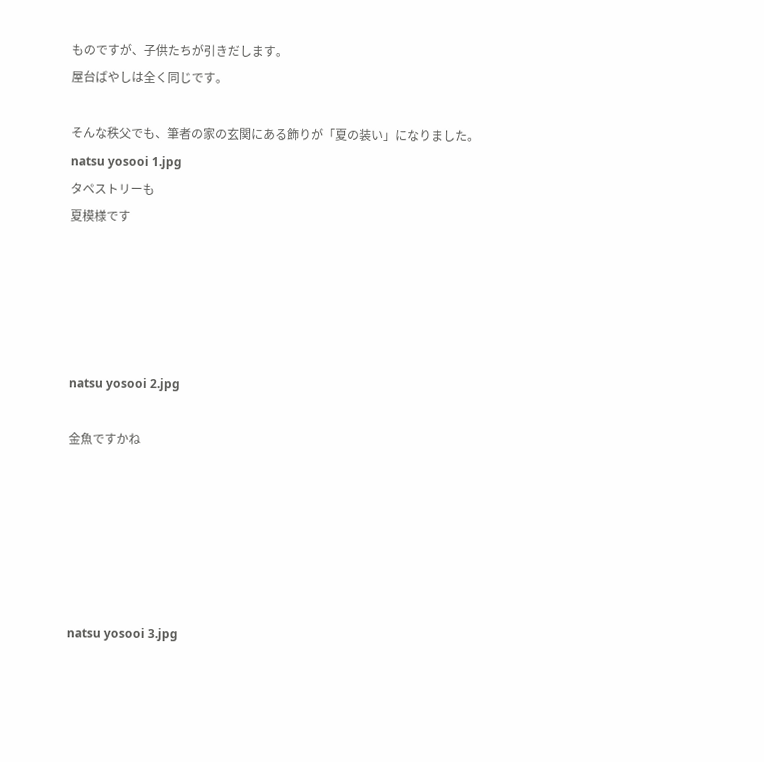ものですが、子供たちが引きだします。
屋台ばやしは全く同じです。

そんな秩父でも、筆者の家の玄関にある飾りが「夏の装い」になりました。
natsu yosooi 1.jpg
タペストリーも
夏模様です





natsu yosooi 2.jpg

金魚ですかね






natsu yosooi 3.jpg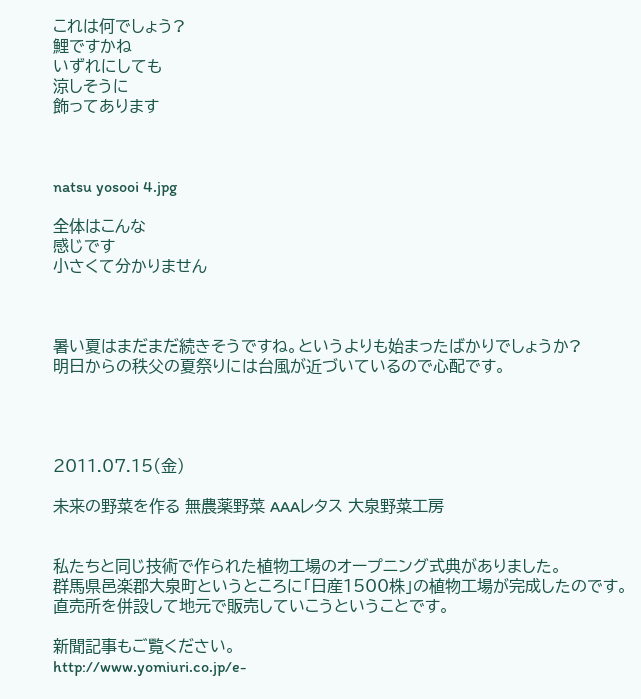これは何でしょう?
鯉ですかね
いずれにしても
涼しそうに
飾ってあります



natsu yosooi 4.jpg

全体はこんな
感じです
小さくて分かりません



暑い夏はまだまだ続きそうですね。というよりも始まったばかりでしょうか?
明日からの秩父の夏祭りには台風が近づいているので心配です。




2011.07.15(金)

未来の野菜を作る 無農薬野菜 AAAレタス 大泉野菜工房


私たちと同じ技術で作られた植物工場のオープニング式典がありました。
群馬県邑楽郡大泉町というところに「日産1500株」の植物工場が完成したのです。
直売所を併設して地元で販売していこうということです。

新聞記事もご覧ください。
http://www.yomiuri.co.jp/e-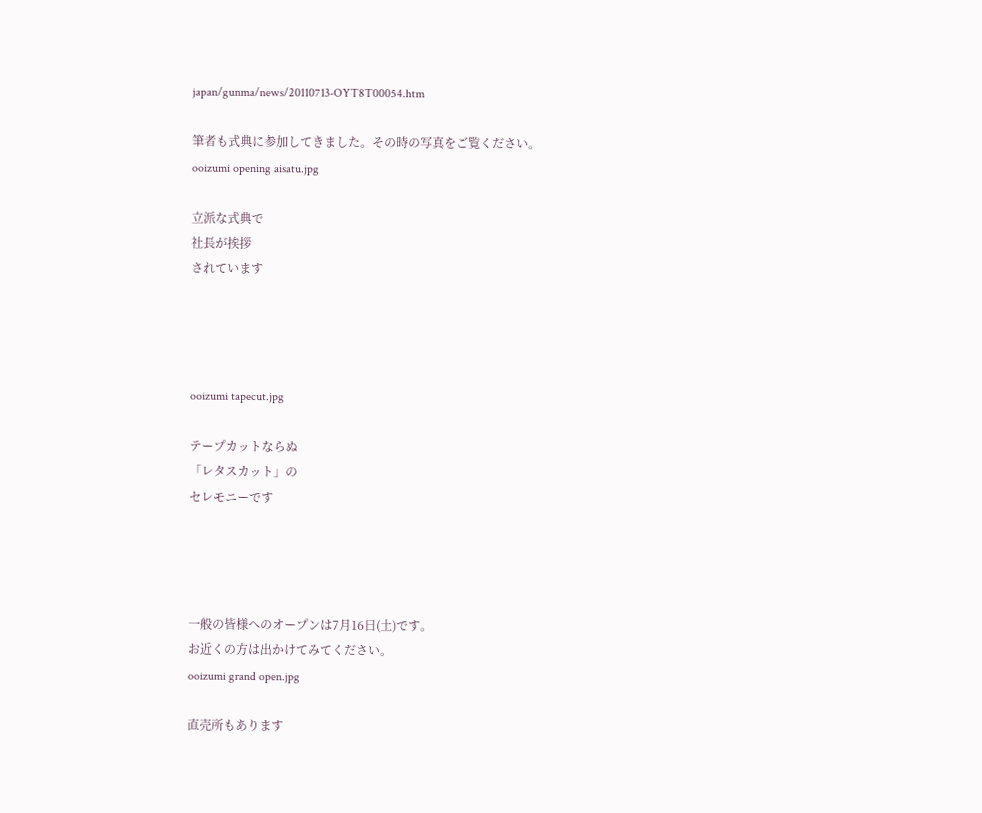japan/gunma/news/20110713-OYT8T00054.htm

筆者も式典に参加してきました。その時の写真をご覧ください。
ooizumi opening aisatu.jpg

立派な式典で
社長が挨拶
されています




ooizumi tapecut.jpg

テープカットならぬ
「レタスカット」の
セレモニーです




一般の皆様へのオープンは7月16日(土)です。
お近くの方は出かけてみてください。
ooizumi grand open.jpg

直売所もあります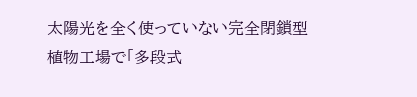太陽光を全く使っていない完全閉鎖型植物工場で「多段式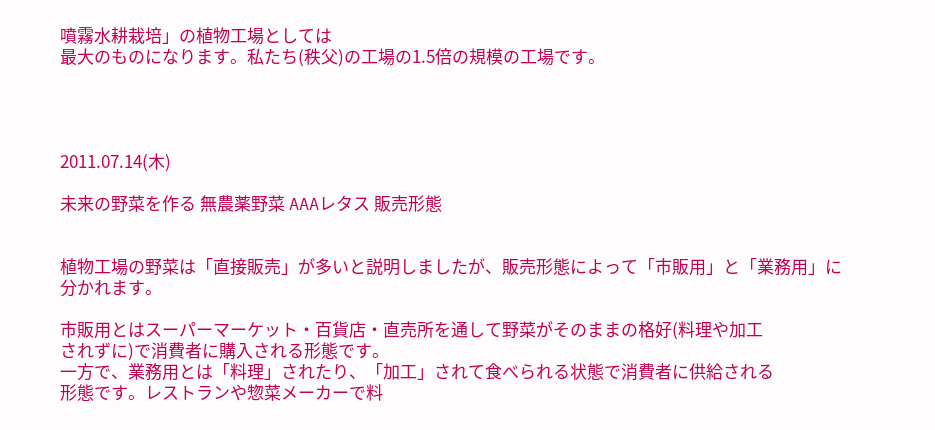噴霧水耕栽培」の植物工場としては
最大のものになります。私たち(秩父)の工場の1.5倍の規模の工場です。




2011.07.14(木)

未来の野菜を作る 無農薬野菜 AAAレタス 販売形態


植物工場の野菜は「直接販売」が多いと説明しましたが、販売形態によって「市販用」と「業務用」に
分かれます。

市販用とはスーパーマーケット・百貨店・直売所を通して野菜がそのままの格好(料理や加工
されずに)で消費者に購入される形態です。
一方で、業務用とは「料理」されたり、「加工」されて食べられる状態で消費者に供給される
形態です。レストランや惣菜メーカーで料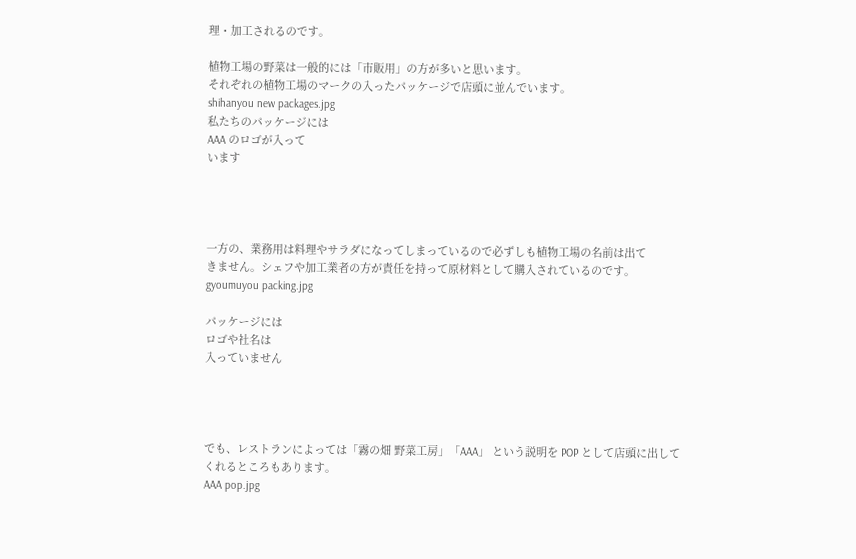理・加工されるのです。

植物工場の野菜は一般的には「市販用」の方が多いと思います。
それぞれの植物工場のマークの入ったパッケージで店頭に並んでいます。
shihanyou new packages.jpg
私たちのパッケージには
AAA のロゴが入って
います




一方の、業務用は料理やサラダになってしまっているので必ずしも植物工場の名前は出て
きません。シェフや加工業者の方が責任を持って原材料として購入されているのです。
gyoumuyou packing.jpg

パッケージには
ロゴや社名は
入っていません




でも、レストランによっては「霧の畑 野菜工房」「AAA」 という説明を POP として店頭に出して
くれるところもあります。
AAA pop.jpg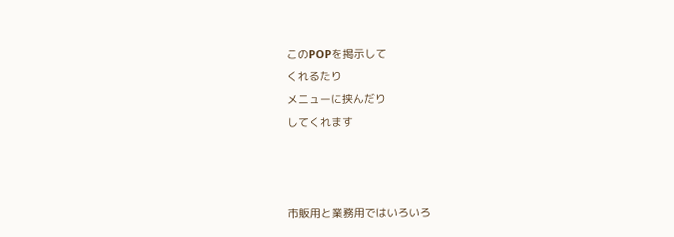このPOPを掲示して
くれるたり
メニューに挟んだり
してくれます



市販用と業務用ではいろいろ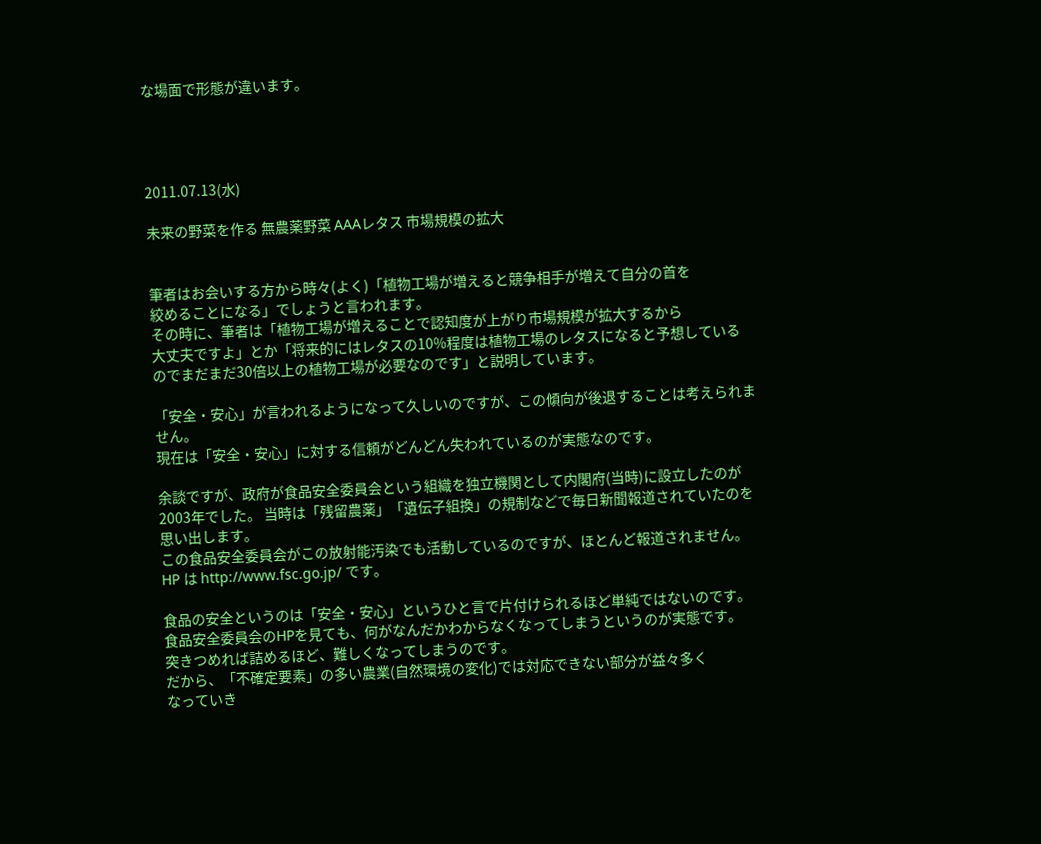な場面で形態が違います。




2011.07.13(水)

未来の野菜を作る 無農薬野菜 AAAレタス 市場規模の拡大


筆者はお会いする方から時々(よく)「植物工場が増えると競争相手が増えて自分の首を
絞めることになる」でしょうと言われます。
その時に、筆者は「植物工場が増えることで認知度が上がり市場規模が拡大するから
大丈夫ですよ」とか「将来的にはレタスの10%程度は植物工場のレタスになると予想している
のでまだまだ30倍以上の植物工場が必要なのです」と説明しています。

「安全・安心」が言われるようになって久しいのですが、この傾向が後退することは考えられません。
現在は「安全・安心」に対する信頼がどんどん失われているのが実態なのです。

余談ですが、政府が食品安全委員会という組織を独立機関として内閣府(当時)に設立したのが
2003年でした。 当時は「残留農薬」「遺伝子組換」の規制などで毎日新聞報道されていたのを
思い出します。
この食品安全委員会がこの放射能汚染でも活動しているのですが、ほとんど報道されません。
HP は http://www.fsc.go.jp/ です。

食品の安全というのは「安全・安心」というひと言で片付けられるほど単純ではないのです。
食品安全委員会のHPを見ても、何がなんだかわからなくなってしまうというのが実態です。
突きつめれば詰めるほど、難しくなってしまうのです。
だから、「不確定要素」の多い農業(自然環境の変化)では対応できない部分が益々多く
なっていき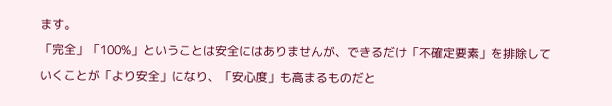ます。
「完全」「100%」ということは安全にはありませんが、できるだけ「不確定要素」を排除して
いくことが「より安全」になり、「安心度」も高まるものだと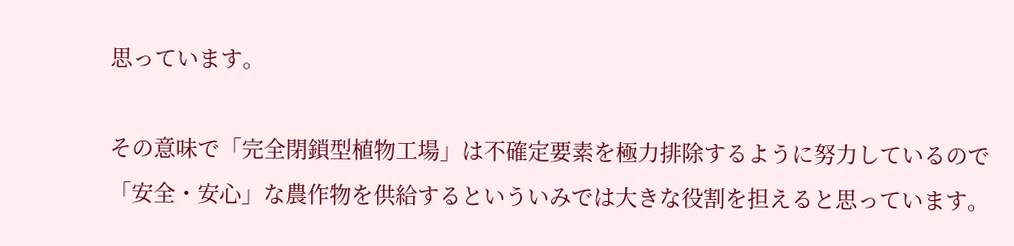思っています。

その意味で「完全閉鎖型植物工場」は不確定要素を極力排除するように努力しているので
「安全・安心」な農作物を供給するといういみでは大きな役割を担えると思っています。